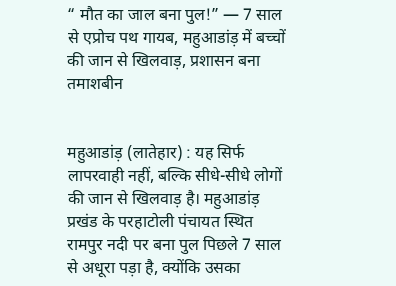“ मौत का जाल बना पुल!” — 7 साल से एप्रोच पथ गायब, महुआडांड़ में बच्चों की जान से खिलवाड़, प्रशासन बना तमाशबीन


महुआडांड़ (लातेहार) : यह सिर्फ लापरवाही नहीं, बल्कि सीधे-सीधे लोगों की जान से खिलवाड़ है। महुआडांड़ प्रखंड के परहाटोली पंचायत स्थित रामपुर नदी पर बना पुल पिछले 7 साल से अधूरा पड़ा है, क्योंकि उसका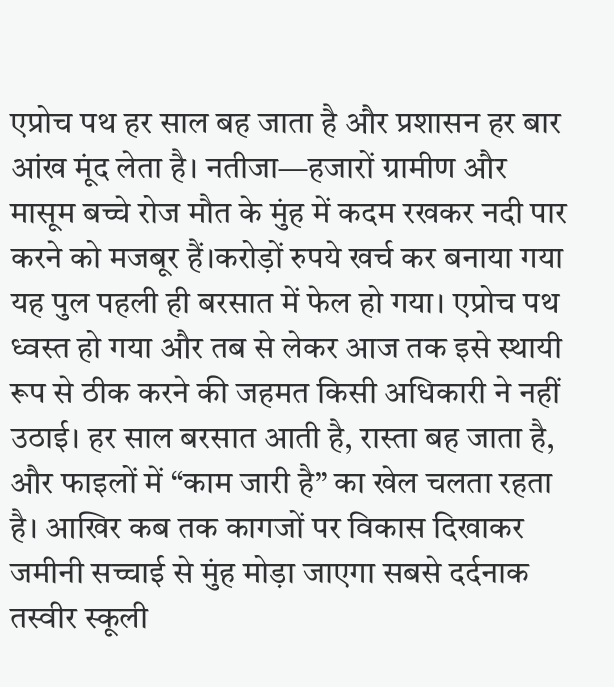एप्रोच पथ हर साल बह जाता है और प्रशासन हर बार आंख मूंद लेता है। नतीजा—हजारों ग्रामीण और मासूम बच्चे रोज मौत के मुंह में कदम रखकर नदी पार करने को मजबूर हैं।करोड़ों रुपये खर्च कर बनाया गया यह पुल पहली ही बरसात में फेल हो गया। एप्रोच पथ ध्वस्त हो गया और तब से लेकर आज तक इसे स्थायी रूप से ठीक करने की जहमत किसी अधिकारी ने नहीं उठाई। हर साल बरसात आती है, रास्ता बह जाता है, और फाइलों में “काम जारी है” का खेल चलता रहता है। आखिर कब तक कागजों पर विकास दिखाकर जमीनी सच्चाई से मुंह मोड़ा जाएगा सबसे दर्दनाक तस्वीर स्कूली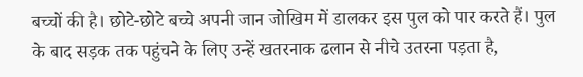बच्चों की है। छोटे-छोटे बच्चे अपनी जान जोखिम में डालकर इस पुल को पार करते हैं। पुल के बाद सड़क तक पहुंचने के लिए उन्हें खतरनाक ढलान से नीचे उतरना पड़ता है,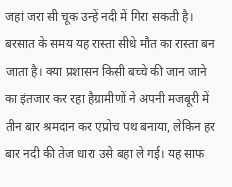जहां जरा सी चूक उन्हें नदी में गिरा सकती है। बरसात के समय यह रास्ता सीधे मौत का रास्ता बन जाता है। क्या प्रशासन किसी बच्चे की जान जाने का इंतजार कर रहा हैग्रामीणों ने अपनी मजबूरी में तीन बार श्रमदान कर एप्रोच पथ बनाया, लेकिन हर बार नदी की तेज धारा उसे बहा ले गई। यह साफ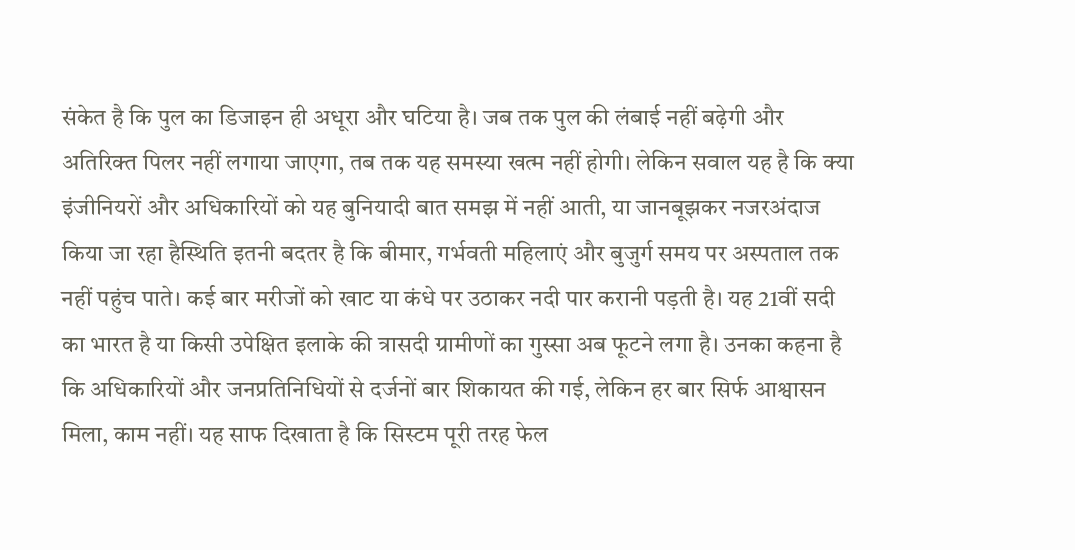संकेत है कि पुल का डिजाइन ही अधूरा और घटिया है। जब तक पुल की लंबाई नहीं बढ़ेगी और अतिरिक्त पिलर नहीं लगाया जाएगा, तब तक यह समस्या खत्म नहीं होगी। लेकिन सवाल यह है कि क्या इंजीनियरों और अधिकारियों को यह बुनियादी बात समझ में नहीं आती, या जानबूझकर नजरअंदाज किया जा रहा हैस्थिति इतनी बदतर है कि बीमार, गर्भवती महिलाएं और बुजुर्ग समय पर अस्पताल तक नहीं पहुंच पाते। कई बार मरीजों को खाट या कंधे पर उठाकर नदी पार करानी पड़ती है। यह 21वीं सदी का भारत है या किसी उपेक्षित इलाके की त्रासदी ग्रामीणों का गुस्सा अब फूटने लगा है। उनका कहना है कि अधिकारियों और जनप्रतिनिधियों से दर्जनों बार शिकायत की गई, लेकिन हर बार सिर्फ आश्वासन मिला, काम नहीं। यह साफ दिखाता है कि सिस्टम पूरी तरह फेल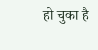हो चुका है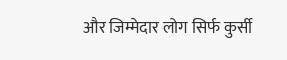और जिम्मेदार लोग सिर्फ कुर्सी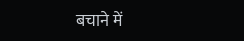बचाने में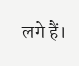लगे हैं।